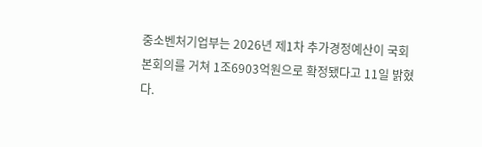중소벤처기업부는 2026년 제1차 추가경정예산이 국회 본회의를 거쳐 1조6903억원으로 확정됐다고 11일 밝혔다.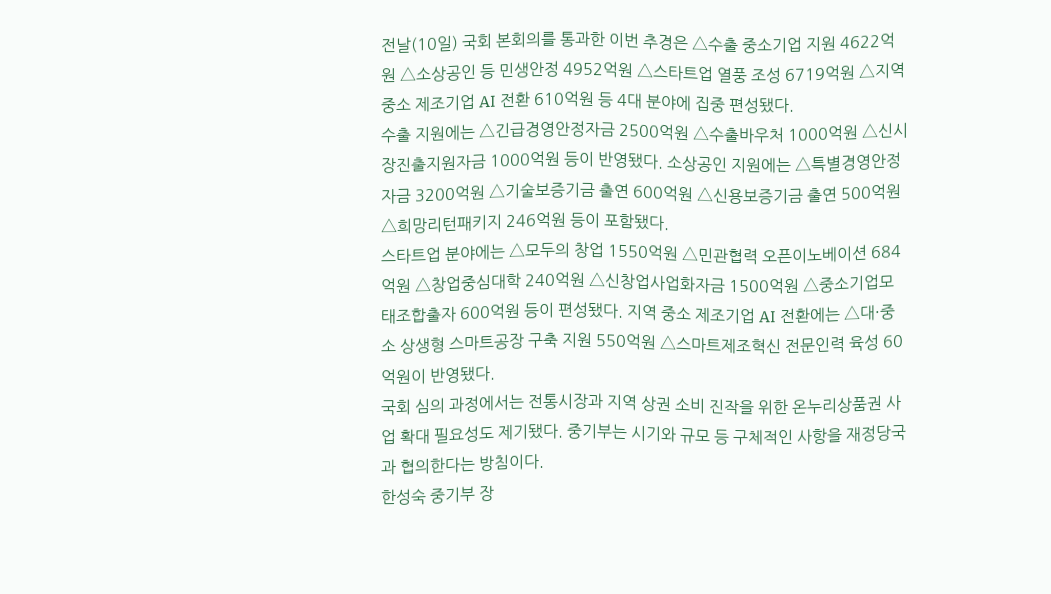전날(10일) 국회 본회의를 통과한 이번 추경은 △수출 중소기업 지원 4622억원 △소상공인 등 민생안정 4952억원 △스타트업 열풍 조성 6719억원 △지역 중소 제조기업 AI 전환 610억원 등 4대 분야에 집중 편성됐다.
수출 지원에는 △긴급경영안정자금 2500억원 △수출바우처 1000억원 △신시장진출지원자금 1000억원 등이 반영됐다. 소상공인 지원에는 △특별경영안정자금 3200억원 △기술보증기금 출연 600억원 △신용보증기금 출연 500억원 △희망리턴패키지 246억원 등이 포함됐다.
스타트업 분야에는 △모두의 창업 1550억원 △민관협력 오픈이노베이션 684억원 △창업중심대학 240억원 △신창업사업화자금 1500억원 △중소기업모태조합출자 600억원 등이 편성됐다. 지역 중소 제조기업 AI 전환에는 △대·중소 상생형 스마트공장 구축 지원 550억원 △스마트제조혁신 전문인력 육성 60억원이 반영됐다.
국회 심의 과정에서는 전통시장과 지역 상권 소비 진작을 위한 온누리상품권 사업 확대 필요성도 제기됐다. 중기부는 시기와 규모 등 구체적인 사항을 재정당국과 협의한다는 방침이다.
한성숙 중기부 장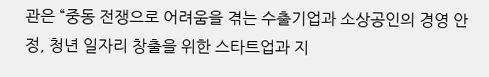관은 “중동 전쟁으로 어려움을 겪는 수출기업과 소상공인의 경영 안정, 청년 일자리 창출을 위한 스타트업과 지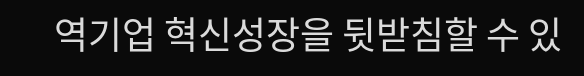역기업 혁신성장을 뒷받침할 수 있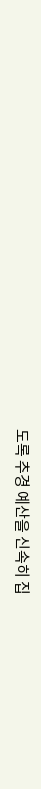도록 추경 예산을 신속히 집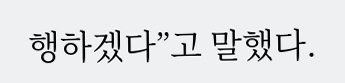행하겠다”고 말했다.